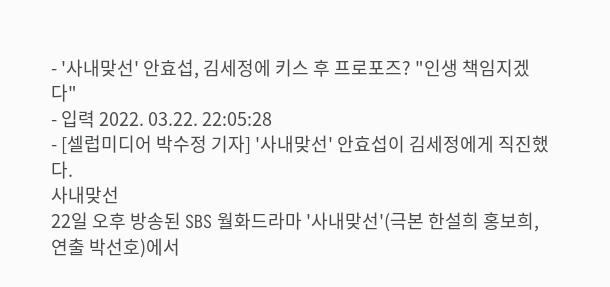- '사내맞선' 안효섭, 김세정에 키스 후 프로포즈? "인생 책임지겠다"
- 입력 2022. 03.22. 22:05:28
- [셀럽미디어 박수정 기자] '사내맞선' 안효섭이 김세정에게 직진했다.
사내맞선
22일 오후 방송된 SBS 월화드라마 '사내맞선'(극본 한설희 홍보희, 연출 박선호)에서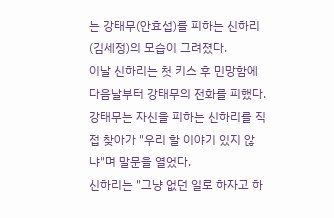는 강태무(안효섭)를 피하는 신하리(김세정)의 모습이 그려졌다.
이날 신하리는 첫 키스 후 민망함에 다음날부터 강태무의 전화를 피했다. 강태무는 자신을 피하는 신하리를 직접 찾아가 "우리 할 이야기 있지 않냐"며 말문을 열었다.
신하리는 "그냥 없던 일로 하자고 하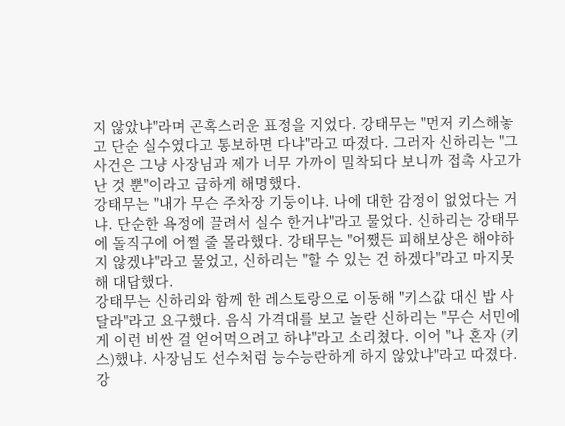지 않았냐"라며 곤혹스러운 표정을 지었다. 강태무는 "먼저 키스해놓고 단순 실수였다고 통보하면 다냐"라고 따졌다. 그러자 신하리는 "그 사건은 그냥 사장님과 제가 너무 가까이 밀착되다 보니까 접촉 사고가 난 것 뿐"이라고 급하게 해명했다.
강태무는 "내가 무슨 주차장 기둥이냐. 나에 대한 감정이 없었다는 거냐. 단순한 욕정에 끌려서 실수 한거냐"라고 물었다. 신하리는 강태무에 돌직구에 어쩔 줄 몰라했다. 강태무는 "어쨌든 피해보상은 해야하지 않겠냐"라고 물었고, 신하리는 "할 수 있는 건 하겠다"라고 마지못해 대답했다.
강태무는 신하리와 함께 한 레스토랑으로 이동해 "키스값 대신 밥 사달라"라고 요구했다. 음식 가격대를 보고 놀란 신하리는 "무슨 서민에게 이런 비싼 걸 얻어먹으려고 하냐"라고 소리쳤다. 이어 "나 혼자 (키스)했냐. 사장님도 선수처럼 능수능란하게 하지 않았냐"라고 따졌다.
강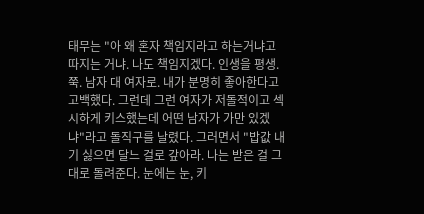태무는 "아 왜 혼자 책임지라고 하는거냐고 따지는 거냐. 나도 책임지겠다. 인생을 평생. 쭉. 남자 대 여자로. 내가 분명히 좋아한다고 고백했다. 그런데 그런 여자가 저돌적이고 섹시하게 키스했는데 어떤 남자가 가만 있겠냐"라고 돌직구를 날렸다. 그러면서 "밥값 내기 싫으면 달느 걸로 갚아라. 나는 받은 걸 그대로 돌려준다. 눈에는 눈, 키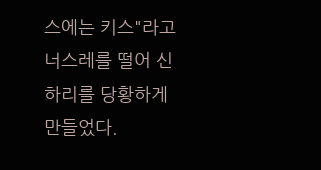스에는 키스"라고 너스레를 떨어 신하리를 당황하게 만들었다.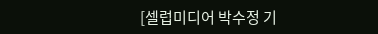[셀럽미디어 박수정 기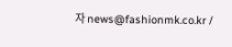자 news@fashionmk.co.kr /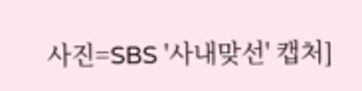사진=SBS '사내맞선' 캡처]